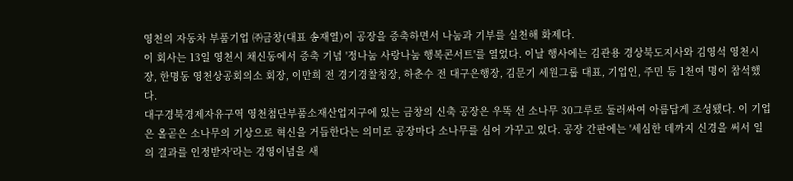영천의 자동차 부품기업 ㈜금창(대표 송재열)이 공장을 증축하면서 나눔과 기부를 실천해 화제다.
이 회사는 13일 영천시 채신동에서 증축 기념 '정나눔 사랑나눔 행복콘서트'를 열었다. 이날 행사에는 김관용 경상북도지사와 김영석 영천시장, 한명동 영천상공회의소 회장, 이만희 전 경기경찰청장, 하춘수 전 대구은행장, 김문기 세원그룹 대표, 기업인, 주민 등 1천여 명이 참석했다.
대구경북경제자유구역 영천첨단부품소재산업지구에 있는 금창의 신축 공장은 우뚝 선 소나무 30그루로 둘러싸여 아름답게 조성됐다. 이 기업은 올곧은 소나무의 기상으로 혁신을 거듭한다는 의미로 공장마다 소나무를 심어 가꾸고 있다. 공장 간판에는 '세심한 데까지 신경을 써서 일의 결과를 인정받자'라는 경영이념을 새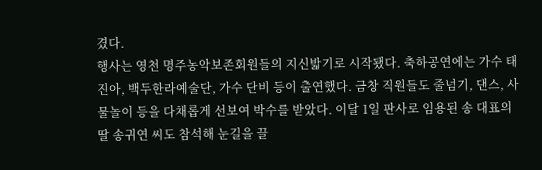겼다.
행사는 영천 명주농악보존회원들의 지신밟기로 시작됐다. 축하공연에는 가수 태진아, 백두한라예술단, 가수 단비 등이 출연했다. 금창 직원들도 줄넘기, 댄스, 사물놀이 등을 다채롭게 선보여 박수를 받았다. 이달 1일 판사로 임용된 송 대표의 딸 송귀연 씨도 참석해 눈길을 끌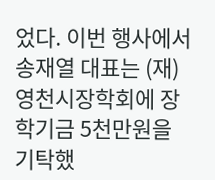었다. 이번 행사에서 송재열 대표는 (재)영천시장학회에 장학기금 5천만원을 기탁했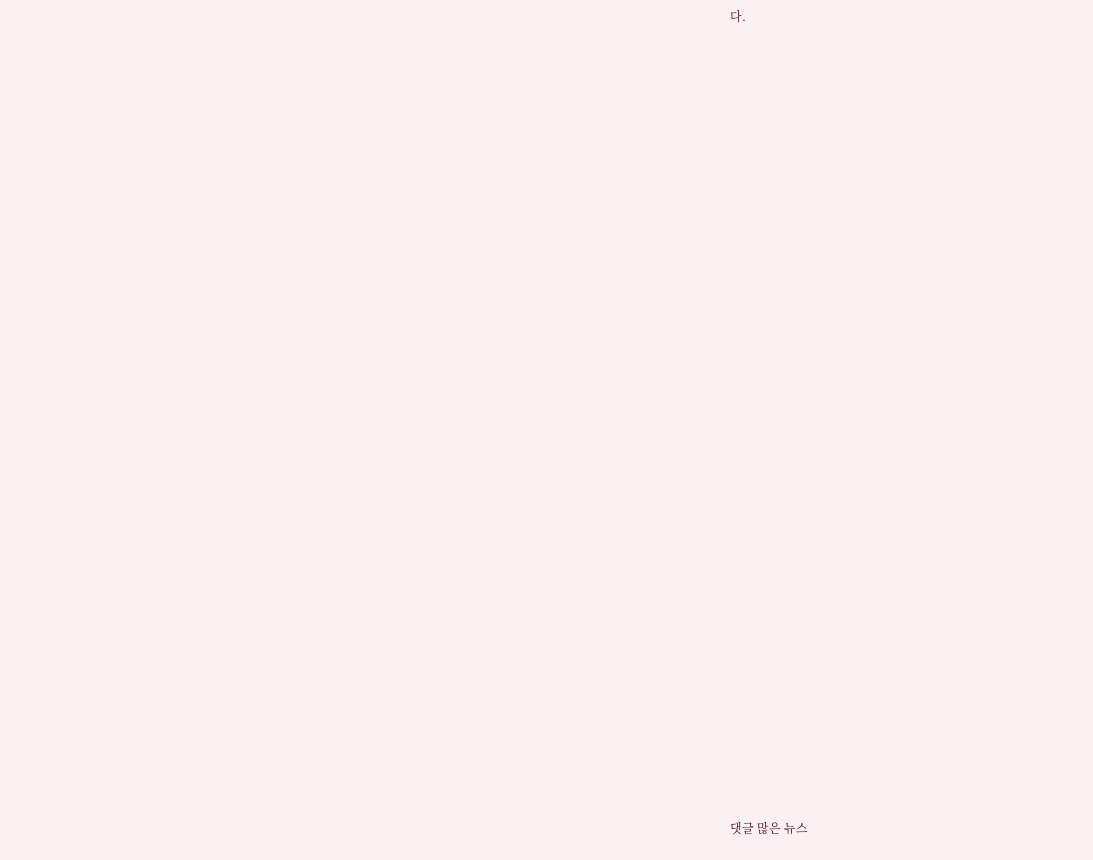다.


































댓글 많은 뉴스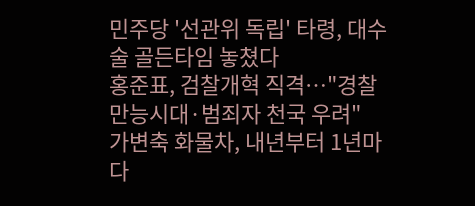민주당 '선관위 독립' 타령, 대수술 골든타임 놓쳤다
홍준표, 검찰개혁 직격…"경찰 만능시대·범죄자 천국 우려"
가변축 화물차, 내년부터 1년마다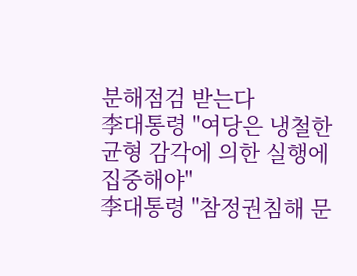분해점검 받는다
李대통령 "여당은 냉철한 균형 감각에 의한 실행에 집중해야"
李대통령 "참정권침해 문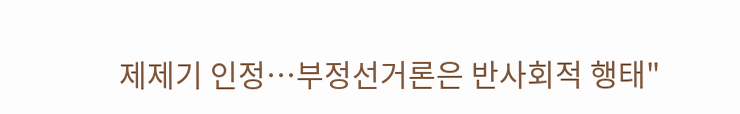제제기 인정…부정선거론은 반사회적 행태"